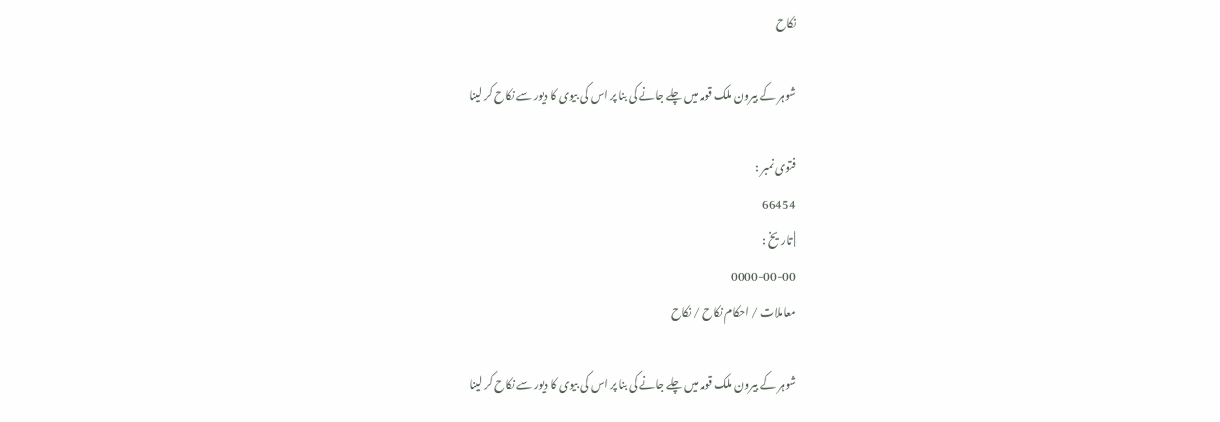نکاح

شوہر کے بیرون ملک قومہ میں چلے جانے کی بنا پر اس کی بیوی کا دیور سے نکاح کر لینا

فتوی نمبر :
66454
| تاریخ :
0000-00-00
معاملات / احکام نکاح / نکاح

شوہر کے بیرون ملک قومہ میں چلے جانے کی بنا پر اس کی بیوی کا دیور سے نکاح کر لینا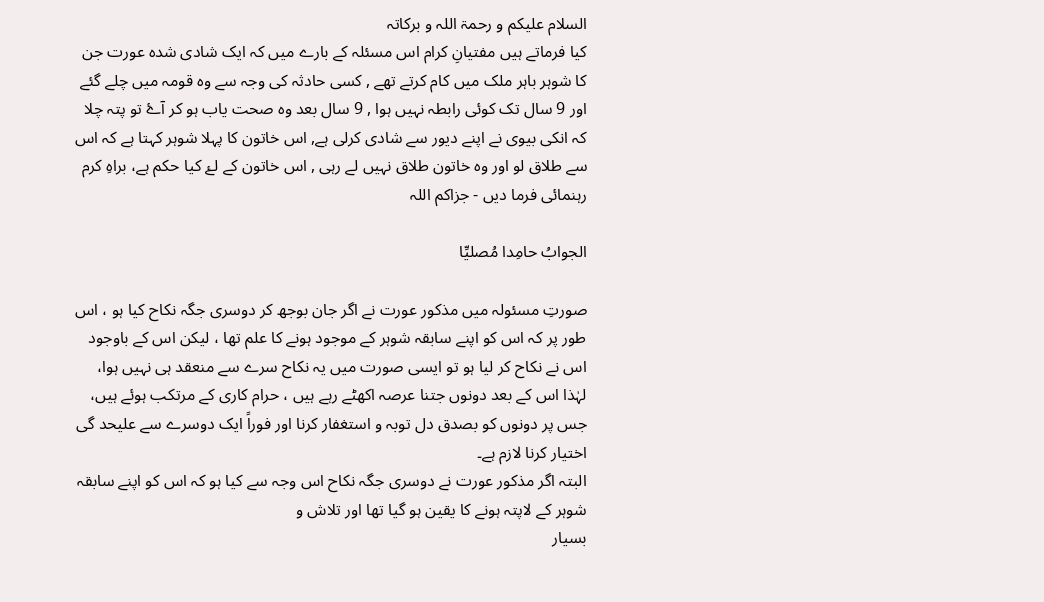السلام علیکم و رحمۃ اللہ و برکاتہ
کیا فرماتے ہیں مفتیانِ کرام اس مسئلہ کے بارے میں کہ ایک شادی شدہ عورت جن کا شوہر باہر ملک میں کام کرتے تھے , کسی حادثہ کی وجہ سے وہ قومہ میں چلے گئے اور 9 سال تک کوئی رابطہ نہیں ہوا , 9 سال بعد وہ صحت یاب ہو کر آۓ تو پتہ چلا کہ انکی بیوی نے اپنے دیور سے شادی کرلی ہے, اس خاتون کا پہلا شوہر کہتا ہے کہ اس سے طلاق لو اور وہ خاتون طلاق نہیں لے رہی , اس خاتون کے لۓ کیا حکم ہے، براہِ کرم رہنمائی فرما دیں - جزاکم اللہ

الجوابُ حامِدا مُصلیِّا

صورتِ مسئولہ میں مذکور عورت نے اگر جان بوجھ کر دوسری جگہ نکاح کیا ہو ، اس طور پر کہ اس کو اپنے سابقہ شوہر کے موجود ہونے کا علم تھا ، لیکن اس کے باوجود اس نے نکاح کر لیا ہو تو ایسی صورت میں یہ نکاح سرے سے منعقد ہی نہیں ہوا، لہٰذا اس کے بعد دونوں جتنا عرصہ اکھٹے رہے ہیں ، حرام کاری کے مرتکب ہوئے ہیں، جس پر دونوں کو بصدق دل توبہ و استغفار کرنا اور فوراً ایک دوسرے سے علیحد گی اختیار کرنا لازم ہے۔
البتہ اگر مذکور عورت نے دوسری جگہ نکاح اس وجہ سے کیا ہو کہ اس کو اپنے سابقہ شوہر کے لاپتہ ہونے کا یقین ہو گیا تھا اور تلاش و
بسیار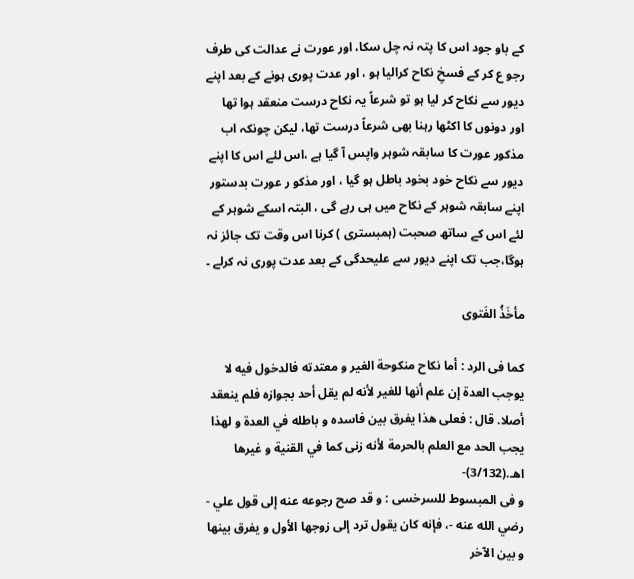کے باو جود اس کا پتہ نہ چل سکا، اور عورت نے عدالت کی طرف رجو ع کر کے فسخِ نکاح کرالیا ہو ، اور عدت پوری ہونے کے بعد اپنے دیور سے نکاح کر لیا ہو تو شرعاً یہ نکاح درست منعقد ہوا تھا اور دونوں کا اکٹھا رہنا بھی شرعاً درست تھا، لیکن چونکہ اب مذکور عورت کا سابقہ شوہر واپس آ گیا ہے ،اس لئے اس کا اپنے دیور سے نکاح خود بخود باطل ہو گیا ، اور مذکو ر عورت بدستور اپنے سابقہ شوہر کے نکاح میں ہی رہے گی ، البتہ اسکے شوہر کے لئے اس کے ساتھ صحبت (ہمبستری ) کرنا اس وقت تک جائز نہ ہوگا،جب تک اپنے دیور سے علیحدگی کے بعد عدت پوری نہ کرلے ۔

مأخَذُ الفَتوی

کما فی الرد : أما نكاح منكوحة الغير و معتدته فالدخول فيه لا يوجب العدة إن علم أنها للغير لأنه لم يقل أحد بجوازه فلم ينعقد أصلا. قال : فعلى هذا يفرق بين فاسده و باطله في العدة و لهذا يجب الحد مع العلم بالحرمة لأنه زنى كما في القنية و غيرها اهـ.(3/132)-
و فی المبسوط للسرخسی : و قد صح رجوعه عنه إلى قول علي - رضي الله عنه -، فإنه كان يقول ترد إلى زوجها الأول و يفرق بينها و بين الآخر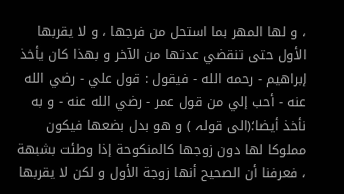، و لها المهر بما استحل من فرجها ، و لا يقربها الأول حتى تنقضي عدتها من الآخر و بهذا كان يأخذ إبراهيم - رحمه الله - فيقول : قول علي - رضي الله عنه - أحب إلي من قول عمر - رضي الله عنه - و به نأخذ أيضا؛(الی قولہ ) و هو بدل بضعها فيكون مملوكا لها دون زوجها كالمنكوحة إذا وطئت بشبهة ، فعرفنا أن الصحيح أنها زوجة الأول و لكن لا يقربها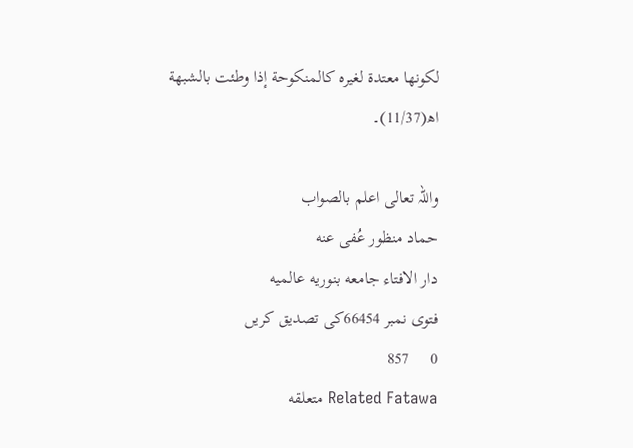لكونها معتدة لغيره كالمنكوحة إذا وطئت بالشبهة اھ(11/37)۔

واللہ تعالی اعلم بالصواب
حماد منظور عُفی عنه
دار الافتاء جامعه بنوریه عالمیه
فتوی نمبر 66454کی تصدیق کریں
0     857
Related Fatawa متعلقه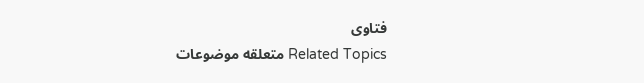فتاوی
Related Topics متعلقه موضوعات